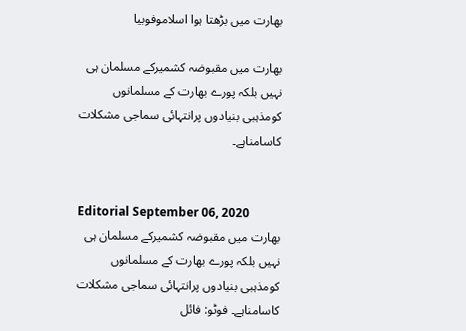بھارت میں بڑھتا ہوا اسلاموفوبیا

بھارت میں مقبوضہ کشمیرکے مسلمان ہی نہیں بلکہ پورے بھارت کے مسلمانوں کومذہبی بنیادوں پرانتہائی سماجی مشکلات کاسامناہے۔


Editorial September 06, 2020
بھارت میں مقبوضہ کشمیرکے مسلمان ہی نہیں بلکہ پورے بھارت کے مسلمانوں کومذہبی بنیادوں پرانتہائی سماجی مشکلات کاسامناہے۔ فوٹو: فائل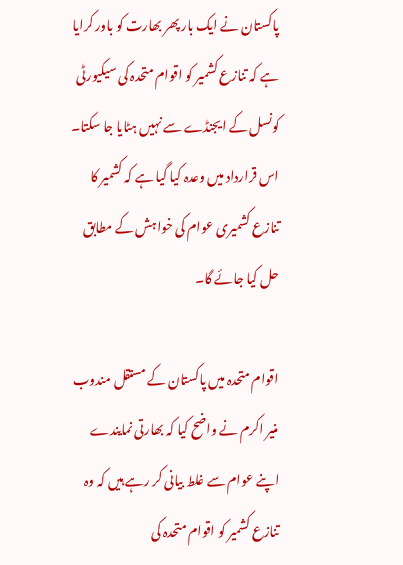پاکستان نے ایک بار پھر بھارت کو باور کرایا ہے کہ تنازع کشمیر کو اقوام متحدہ کی سیکیورٹی کونسل کے ایجنڈے سے نہیں ہٹایا جا سکتا۔ اس قرارداد میں وعدہ کیا گیا ہے کہ کشمیر کا تنازع کشمیری عوام کی خواہش کے مطابق حل کیا جائے گا۔

اقوام متحدہ میں پاکستان کے مستقل مندوب منیر اکرم نے واضح کیا کہ بھارتی نمایندے اپنے عوام سے غلط بیانی کر رہے ہیں کہ وہ تنازع کشمیر کو اقوام متحدہ کی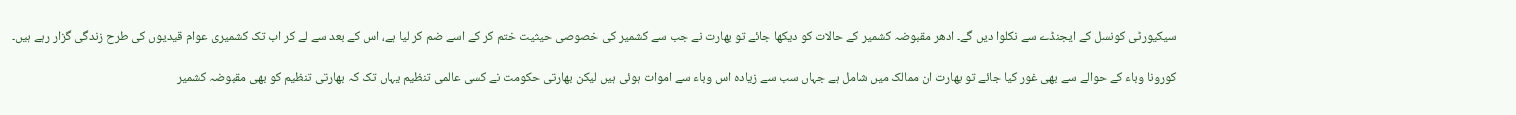سیکیورٹی کونسل کے ایجنڈے سے نکلوا دیں گے۔ ادھر مقبوضہ کشمیر کے حالات کو دیکھا جائے تو بھارت نے جب سے کشمیر کی خصوصی حیثیت ختم کر کے اسے ضم کر لیا ہے، اس کے بعد سے لے کر اب تک کشمیری عوام قیدیوں کی طرح زندگی گزار رہے ہیں۔

کورونا وباء کے حوالے سے بھی غور کیا جائے تو بھارت ان ممالک میں شامل ہے جہاں سب سے زیادہ اس وباء سے اموات ہوئی ہیں لیکن بھارتی حکومت نے کسی عالمی تنظیم یہاں تک کہ بھارتی تنظیم کو بھی مقبوضہ کشمیر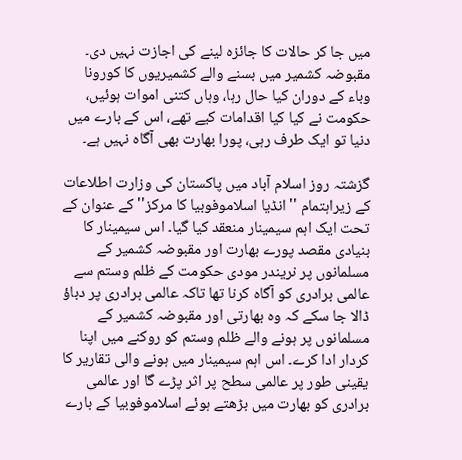میں جا کر حالات کا جائزہ لینے کی اجازت نہیں دی۔ مقبوضہ کشمیر میں بسنے والے کشمیریوں کا کورونا وباء کے دوران کیا حال رہا، وہاں کتنی اموات ہوئیں، حکومت نے کیا کیا اقدامات کیے تھے، اس کے بارے میں دنیا تو ایک طرف رہی، پورا بھارت بھی آگاہ نہیں ہے۔

گزشتہ روز اسلام آباد میں پاکستان کی وزارت اطلاعات کے زیراہتمام ''انڈیا اسلاموفوبیا کا مرکز'' کے عنوان کے تحت ایک اہم سیمینار منعقد کیا گیا۔ اس سیمینار کا بنیادی مقصد پورے بھارت اور مقبوضہ کشمیر کے مسلمانوں پر نریندر مودی حکومت کے ظلم وستم سے عالمی برادری کو آگاہ کرنا تھا تاکہ عالمی برادری پر دباؤ ڈالا جا سکے کہ وہ بھارتی اور مقبوضہ کشمیر کے مسلمانوں پر ہونے والے ظلم وستم کو روکنے میں اپنا کردار ادا کرے۔ اس اہم سیمینار میں ہونے والی تقاریر کا یقینی طور پر عالمی سطح پر اثر پڑے گا اور عالمی برادری کو بھارت میں بڑھتے ہوئے اسلاموفوبیا کے بارے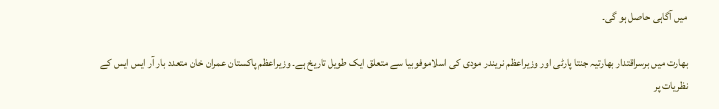میں آگاہی حاصل ہو گی۔

بھارت میں برسراقتدار بھارتیہ جنتا پارٹی اور وزیراعظم نریندر مودی کی اسلاموفوبیا سے متعلق ایک طویل تاریخ ہے۔ وزیراعظم پاکستان عمران خان متعدد بار آر ایس ایس کے نظریات پر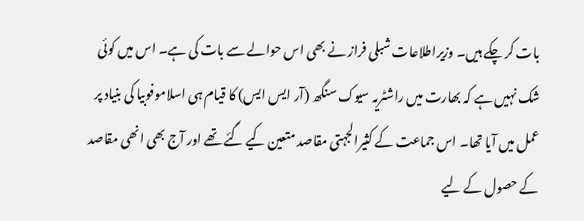بات کر چکے ہیں۔ وزیراطلاعات شبلی فراز نے بھی اس حوالے سے بات کی ہے۔ اس میں کوئی شک نہیں ہے کہ بھارت میں راشٹریہ سیوک سنگھ (آر ایس ایس) کا قیام ہی اسلاموفوبیا کی بنیاد پر عمل میں آیا تھا۔ اس جماعت کے کثیرالجہتی مقاصد متعین کیے گئے تھے اور آج بھی انھی مقاصد کے حصول کے لیے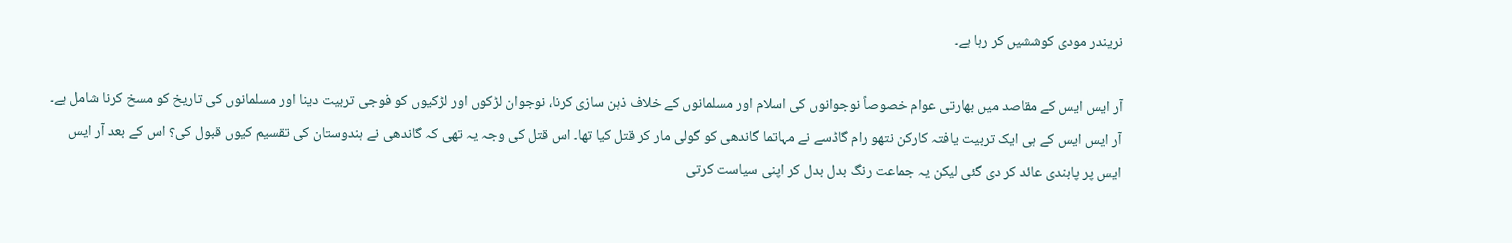نریندر مودی کوششیں کر رہا ہے۔

آر ایس ایس کے مقاصد میں بھارتی عوام خصوصاً نوجوانوں کی اسلام اور مسلمانوں کے خلاف ذہن سازی کرنا، نوجوان لڑکوں اور لڑکیوں کو فوجی تربیت دینا اور مسلمانوں کی تاریخ کو مسخ کرنا شامل ہے۔ آر ایس ایس کے ہی ایک تربیت یافتہ کارکن نتھو رام گاڈسے نے مہاتما گاندھی کو گولی مار کر قتل کیا تھا۔ اس قتل کی وجہ یہ تھی کہ گاندھی نے ہندوستان کی تقسیم کیوں قبول کی؟ اس کے بعد آر ایس ایس پر پابندی عائد کر دی گئی لیکن یہ جماعت رنگ بدل بدل کر اپنی سیاست کرتی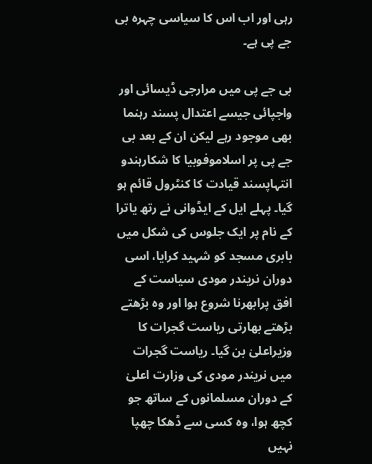رہی اور اب اس کا سیاسی چہرہ بی جے پی ہے۔

بی جے پی میں مرارجی ڈیسائی اور واجپائی جیسے اعتدال پسند رہنما بھی موجود رہے لیکن ان کے بعد بی جے پی پر اسلاموفوبیا کا شکارہندو انتہاپسند قیادت کا کنٹرول قائم ہو گیا۔ پہلے ایل کے ایڈوانی نے رتھ یاترا کے نام پر ایک جلوس کی شکل میں بابری مسجد کو شہید کرایا، اسی دوران نریندر مودی سیاست کے افق پرابھرنا شروع ہوا اور وہ بڑھتے بڑھتے بھارتی ریاست گجرات کا وزیراعلیٰ بن گیا۔ ریاست گجرات میں نریندر مودی کی وزارت اعلیٰ کے دوران مسلمانوں کے ساتھ جو کچھ ہوا، وہ کسی سے ڈھکا چھپا نہیں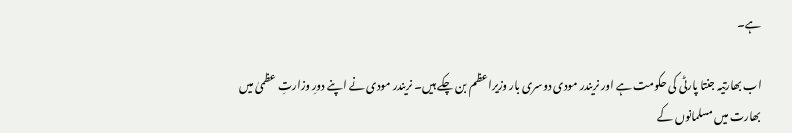ہے۔

اب بھارتیہ جنتا پارٹی کی حکومت ہے اور نریندر مودی دوسری بار وزیراعظم بن چکے ہیں۔ نریندر مودی نے اپنے دورِ وزارتِ عظمیٰ میں بھارت میں مسلمانوں کے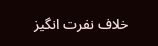خلاف نفرت انگیز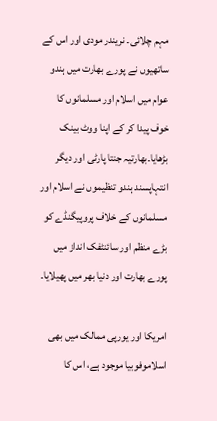مہم چلائی۔ نریندر مودی اور اس کے ساتھیوں نے پورے بھارت میں ہندو عوام میں اسلام اور مسلمانوں کا خوف پیدا کر کے اپنا ووٹ بینک بڑھایا۔بھارتیہ جنتا پارٹی اور دیگر انتہاپسند ہندو تنظیموں نے اسلام اور مسلمانوں کے خلاف پروپیگنڈے کو بڑے منظم اور سائنٹفک انداز میں پورے بھارت اور دنیا بھر میں پھیلایا۔

امریکا اور یورپی ممالک میں بھی اسلاموفوبیا موجود ہے، اس کا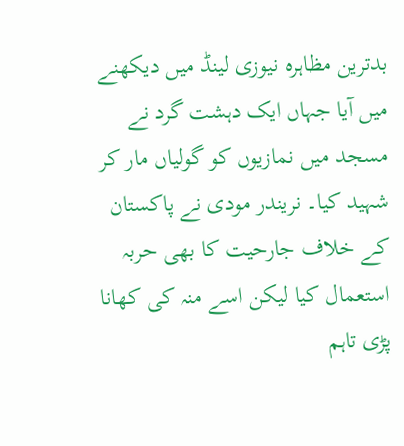بدترین مظاہرہ نیوزی لینڈ میں دیکھنے میں آیا جہاں ایک دہشت گرد نے مسجد میں نمازیوں کو گولیاں مار کر شہید کیا۔ نریندر مودی نے پاکستان کے خلاف جارحیت کا بھی حربہ استعمال کیا لیکن اسے منہ کی کھانا پڑی تاہم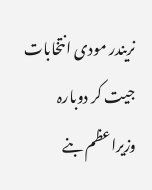نریندر مودی انتخابات جیت کر دوبارہ وزیراعظم بنے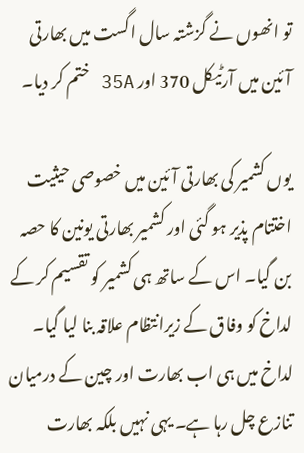تو انھوں نے گزشتہ سال اگست میں بھارتی آئین میں آرٹیکل 370 اور 35A ختم کر دیا۔

یوں کشمیر کی بھارتی آئین میں خصوصی حیثیت اختتام پذیر ہو گئی اور کشمیر بھارتی یونین کا حصہ بن گیا۔ اس کے ساتھ ہی کشمیر کو تقسیم کر کے لداخ کو وفاق کے زیرانتظام علاقہ بنا لیا گیا۔ لداخ میں ہی اب بھارت اور چین کے درمیان تنازع چل رہا ہے۔ یہی نہیں بلکہ بھارت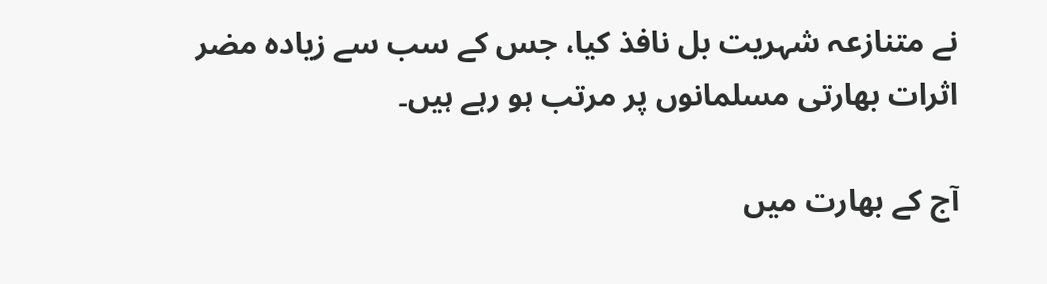نے متنازعہ شہریت بل نافذ کیا، جس کے سب سے زیادہ مضر اثرات بھارتی مسلمانوں پر مرتب ہو رہے ہیں۔

آج کے بھارت میں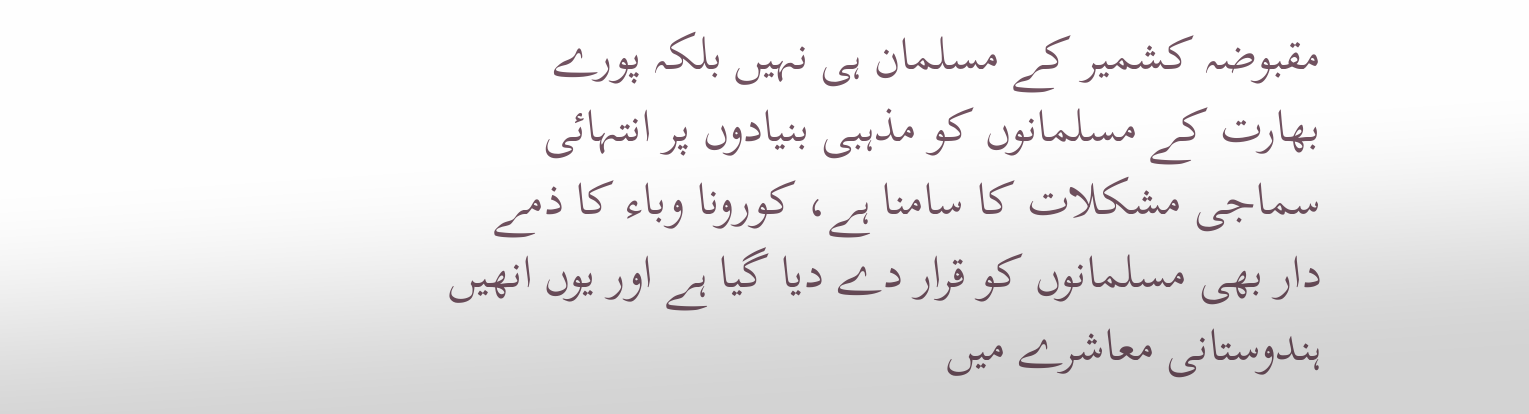مقبوضہ کشمیر کے مسلمان ہی نہیں بلکہ پورے بھارت کے مسلمانوں کو مذہبی بنیادوں پر انتہائی سماجی مشکلات کا سامنا ہے، کورونا وباء کا ذمے دار بھی مسلمانوں کو قرار دے دیا گیا ہے اور یوں انھیں ہندوستانی معاشرے میں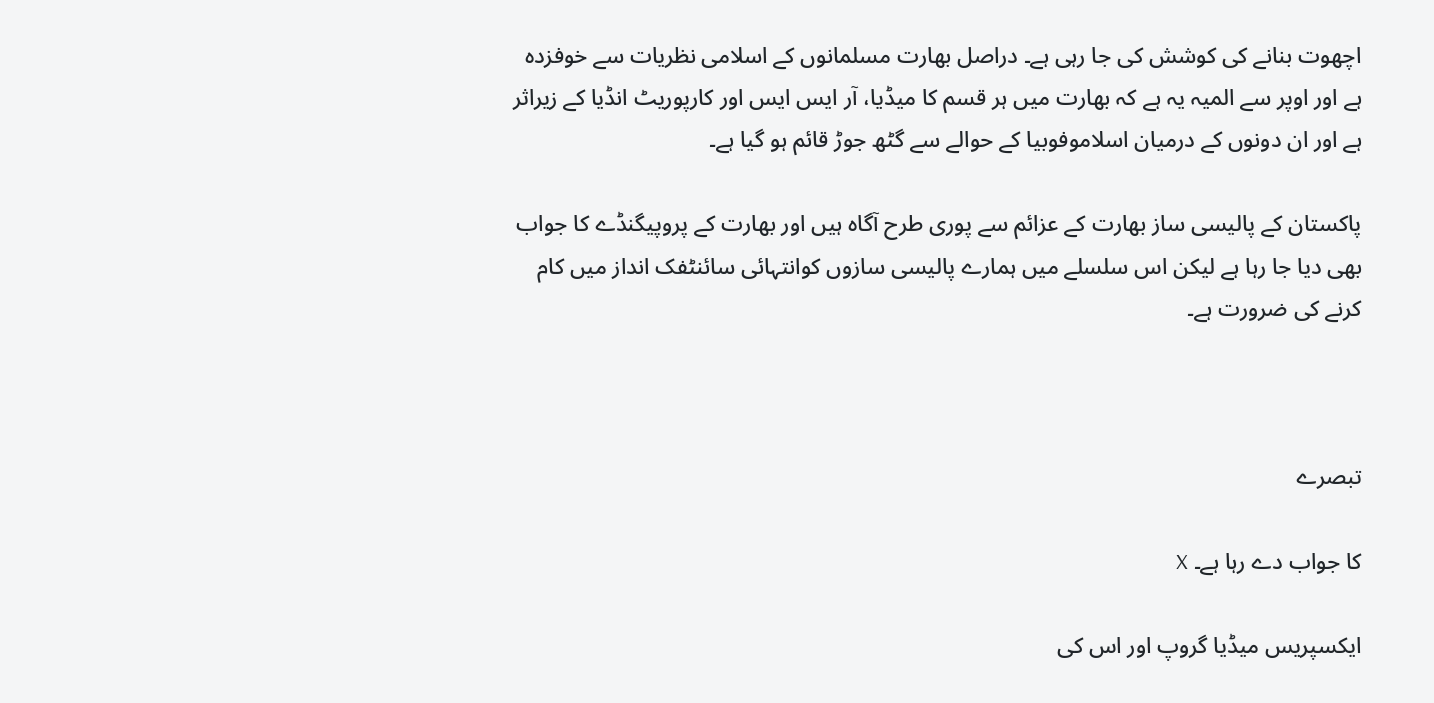اچھوت بنانے کی کوشش کی جا رہی ہے۔ دراصل بھارت مسلمانوں کے اسلامی نظریات سے خوفزدہ ہے اور اوپر سے المیہ یہ ہے کہ بھارت میں ہر قسم کا میڈیا، آر ایس ایس اور کارپوریٹ انڈیا کے زیراثر ہے اور ان دونوں کے درمیان اسلاموفوبیا کے حوالے سے گٹھ جوڑ قائم ہو گیا ہے۔

پاکستان کے پالیسی ساز بھارت کے عزائم سے پوری طرح آگاہ ہیں اور بھارت کے پروپیگنڈے کا جواب بھی دیا جا رہا ہے لیکن اس سلسلے میں ہمارے پالیسی سازوں کوانتہائی سائنٹفک انداز میں کام کرنے کی ضرورت ہے۔



تبصرے

کا جواب دے رہا ہے۔ X

ایکسپریس میڈیا گروپ اور اس کی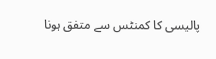پالیسی کا کمنٹس سے متفق ہونا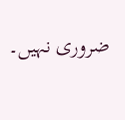ضروری نہیں۔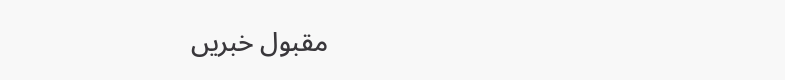مقبول خبریں